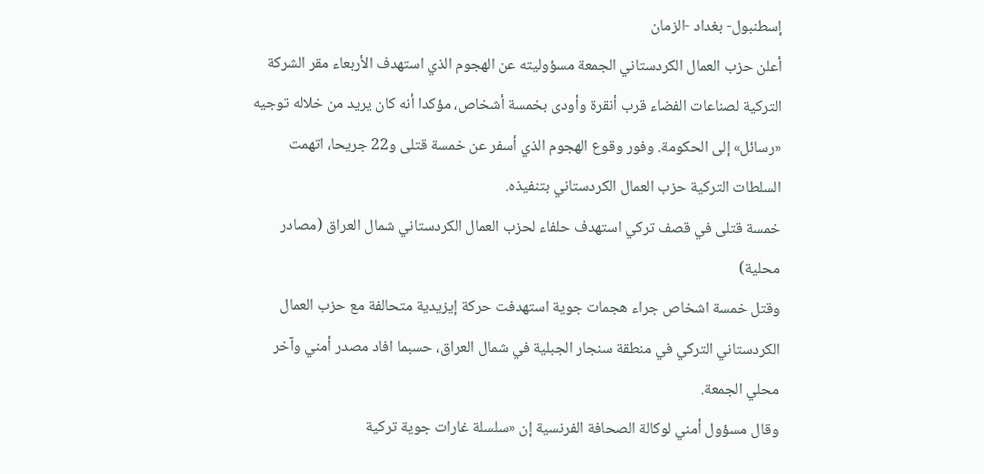إسطنبول- بغداد -الزمان
أعلن حزب العمال الكردستاني الجمعة مسؤوليته عن الهجوم الذي استهدف الأربعاء مقر الشركة التركية لصناعات الفضاء قرب أنقرة وأودى بخمسة أشخاص، مؤكدا أنه كان يريد من خلاله توجيه «رسائل» إلى الحكومة. وفور وقوع الهجوم الذي أسفر عن خمسة قتلى و22 جريحا، اتهمت السلطات التركية حزب العمال الكردستاني بتنفيذه.
خمسة قتلى في قصف تركي استهدف حلفاء لحزب العمال الكردستاني شمال العراق (مصادر محلية)
وقتل خمسة اشخاص جراء هجمات جوية استهدفت حركة إيزيدية متحالفة مع حزب العمال الكردستاني التركي في منطقة سنجار الجبلية في شمال العراق، حسبما افاد مصدر أمني وآخر محلي الجمعة.
وقال مسؤول أمني لوكالة الصحافة الفرنسية إن «سلسلة غارات جوية تركية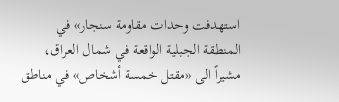استهدفت وحدات مقاومة سنجار» في المنطقة الجبلية الواقعة في شمال العراق، مشيراً الى «مقتل خمسة أشخاص» في مناطق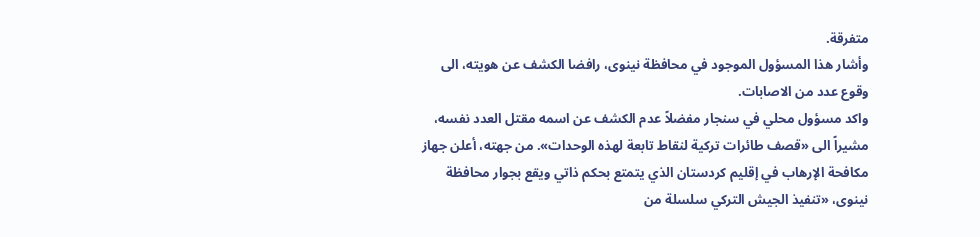متفرقة.
وأشار هذا المسؤول الموجود في محافظة نينوى، رافضا الكشف عن هويته، الى وقوع عدد من الاصابات.
واكد مسؤول محلي في سنجار مفضلاً عدم الكشف عن اسمه مقتل العدد نفسه، مشيراً الى «قصف طائرات تركية لنقاط تابعة لهذه الوحدات». من جهته، أعلن جهاز مكافحة الإرهاب في إقليم كردستان الذي يتمتع بحكم ذاتي ويقع بجوار محافظة نينوى، «تنفيذ الجيش التركي سلسلة من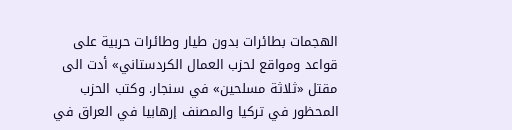الهجمات بطائرات بدون طيار وطائرات حربية على قواعد ومواقع لحزب العمال الكردستاني» أدت الى مقتل «ثلاثة مسلحين» في سنجار. وكتب الحزب المحظور في تركيا والمصنف إرهابيا في العراق في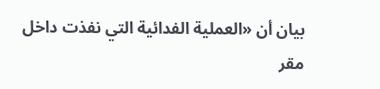بيان أن «العملية الفدائية التي نفذت داخل مقر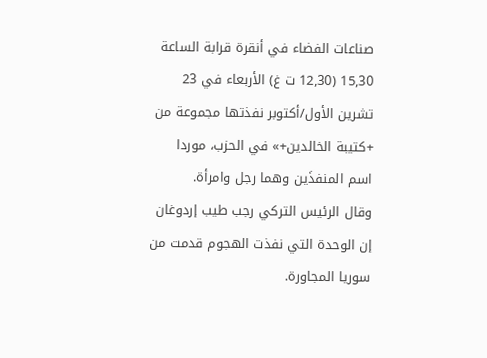صناعات الفضاء في أنقرة قرابة الساعة 15,30 (12,30 ت غ) الأربعاء في 23 تشرين الأول/أكتوبر نفذتها مجموعة من +كتيبة الخالدين+» في الحزب، موردا اسم المنفذَين وهما رجل وامرأة.
وقال الرئيس التركي رجب طيب إردوغان إن الوحدة التي نفذت الهجوم قدمت من سوريا المجاورة.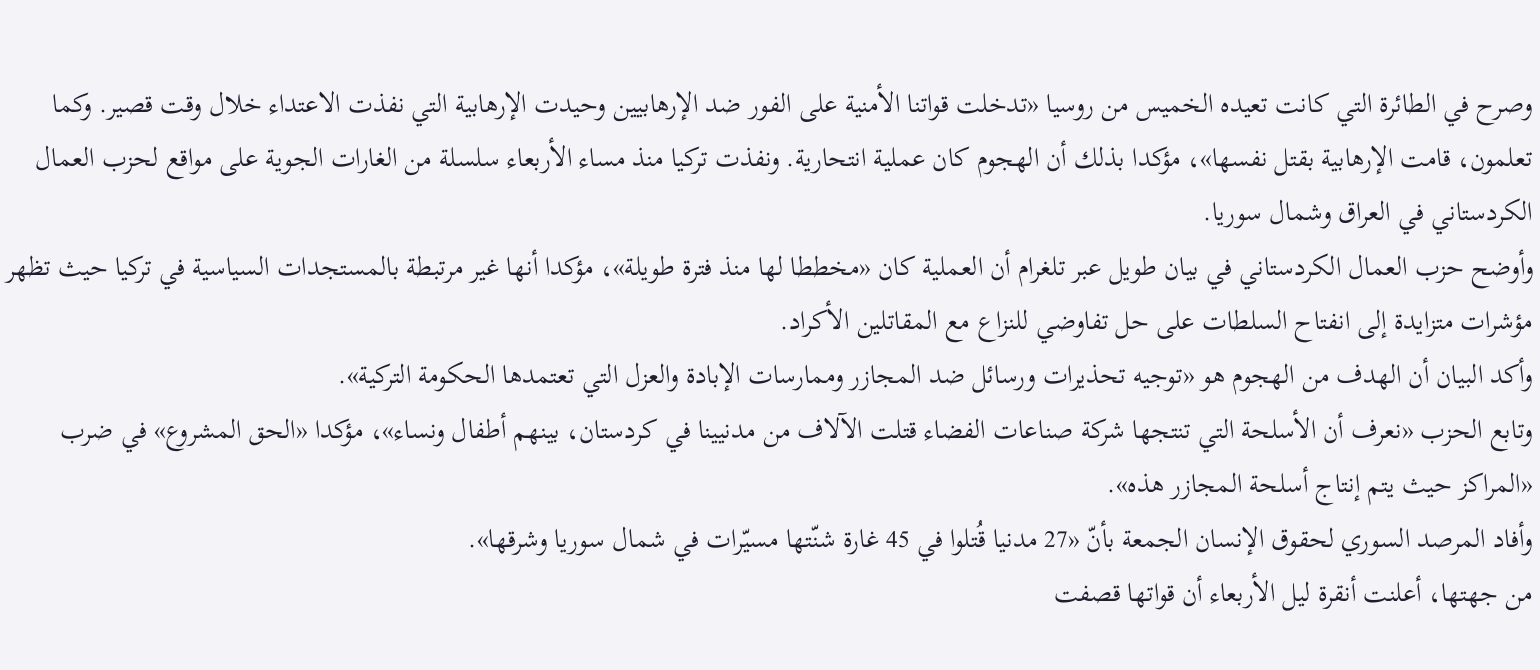وصرح في الطائرة التي كانت تعيده الخميس من روسيا «تدخلت قواتنا الأمنية على الفور ضد الإرهابيين وحيدت الإرهابية التي نفذت الاعتداء خلال وقت قصير. وكما تعلمون، قامت الإرهابية بقتل نفسها»، مؤكدا بذلك أن الهجوم كان عملية انتحارية. ونفذت تركيا منذ مساء الأربعاء سلسلة من الغارات الجوية على مواقع لحزب العمال الكردستاني في العراق وشمال سوريا.
وأوضح حزب العمال الكردستاني في بيان طويل عبر تلغرام أن العملية كان «مخططا لها منذ فترة طويلة»، مؤكدا أنها غير مرتبطة بالمستجدات السياسية في تركيا حيث تظهر مؤشرات متزايدة إلى انفتاح السلطات على حل تفاوضي للنزاع مع المقاتلين الأكراد.
وأكد البيان أن الهدف من الهجوم هو «توجيه تحذيرات ورسائل ضد المجازر وممارسات الإبادة والعزل التي تعتمدها الحكومة التركية».
وتابع الحزب «نعرف أن الأسلحة التي تنتجها شركة صناعات الفضاء قتلت الآلاف من مدنيينا في كردستان، بينهم أطفال ونساء»، مؤكدا «الحق المشروع» في ضرب «المراكز حيث يتم إنتاج أسلحة المجازر هذه».
وأفاد المرصد السوري لحقوق الإنسان الجمعة بأنّ «27 مدنيا قُتلوا في 45 غارة شنّتها مسيّرات في شمال سوريا وشرقها».
من جهتها، أعلنت أنقرة ليل الأربعاء أن قواتها قصفت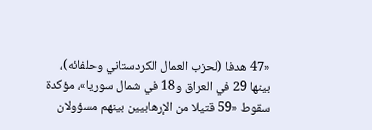«47 هدفا (لحزب العمال الكردستاني وحلفائه)، بينها 29 في العراق و18 في شمال سوريا»، مؤكدة سقوط «59 قتيلا من الإرهابيين بينهم مسؤولان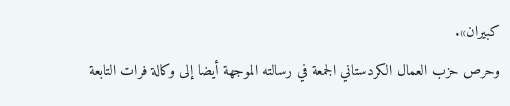كبيران».
وحرص حزب العمال الكردستاني الجمعة في رسالته الموجهة أيضا إلى وكالة فرات التابعة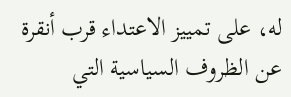له، على تمييز الاعتداء قرب أنقرة عن الظروف السياسية التي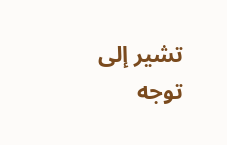تشير إلى توجه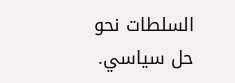السلطات نحو حل سياسي.